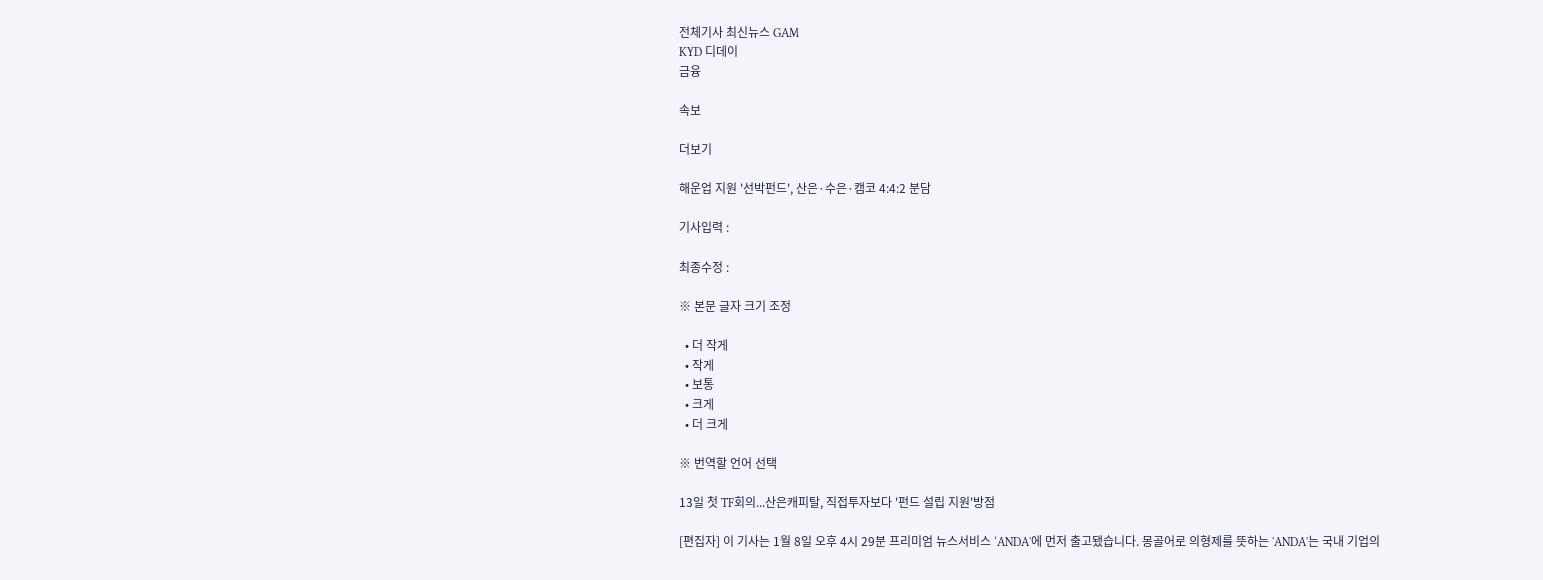전체기사 최신뉴스 GAM
KYD 디데이
금융

속보

더보기

해운업 지원 '선박펀드', 산은·수은·캠코 4:4:2 분담

기사입력 :

최종수정 :

※ 본문 글자 크기 조정

  • 더 작게
  • 작게
  • 보통
  • 크게
  • 더 크게

※ 번역할 언어 선택

13일 첫 TF회의...산은캐피탈, 직접투자보다 '펀드 설립 지원'방점

[편집자] 이 기사는 1월 8일 오후 4시 29분 프리미엄 뉴스서비스 ‘ANDA'에 먼저 출고됐습니다. 몽골어로 의형제를 뜻하는 'ANDA'는 국내 기업의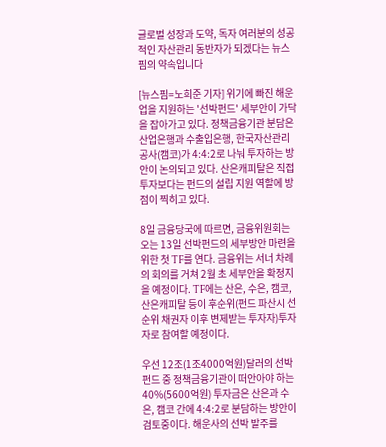글로벌 성장과 도약, 독자 여러분의 성공적인 자산관리 동반자가 되겠다는 뉴스핌의 약속입니다

[뉴스핌=노희준 기자] 위기에 빠진 해운업을 지원하는 '선박펀드' 세부안이 가닥을 잡아가고 있다. 정책금융기관 분담은 산업은행과 수출입은행, 한국자산관리공사(캠코)가 4:4:2로 나눠 투자하는 방안이 논의되고 있다. 산은캐피탈은 직접투자보다는 펀드의 설립 지원 역할에 방점이 찍히고 있다.

8일 금융당국에 따르면, 금융위원회는 오는 13일 선박펀드의 세부방안 마련을 위한 첫 TF를 연다. 금융위는 서너 차례의 회의를 거쳐 2월 초 세부안을 확정지을 예정이다. TF에는 산은, 수은, 캠코, 산은캐피탈 등이 후순위(펀드 파산시 선순위 채권자 이후 변제받는 투자자)투자자로 참여할 예정이다.

우선 12조(1조4000억원)달러의 선박펀드 중 정책금융기관이 떠안아야 하는 40%(5600억원) 투자금은 산은과 수은, 캠코 간에 4:4:2로 분담하는 방안이 검토중이다. 해운사의 선박 발주를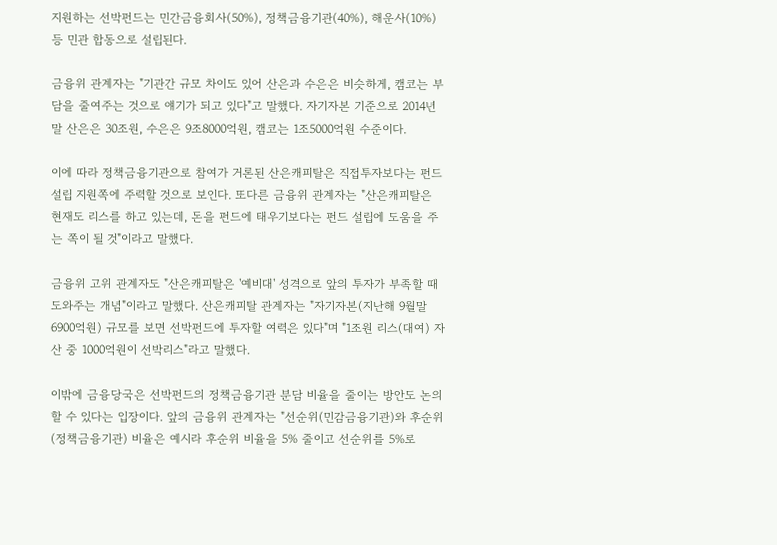지원하는 선박펀드는 민간금융회사(50%), 정책금융기관(40%), 해운사(10%)등 민관 합동으로 설립된다.

금융위 관계자는 "기관간 규모 차이도 있어 산은과 수은은 비슷하게, 캠코는 부담을 줄여주는 것으로 얘기가 되고 있다"고 말했다. 자기자본 기준으로 2014년말 산은은 30조원, 수은은 9조8000억원, 캠코는 1조5000억원 수준이다.

이에 따라 정책금융기관으로 참여가 거론된 산은캐피탈은 직접투자보다는 펀드설립 지원쪽에 주력할 것으로 보인다. 또다른 금융위 관계자는 "산은캐피탈은 현재도 리스를 하고 있는데, 돈을 펀드에 태우기보다는 펀드 설립에 도움을 주는 쪽이 될 것"이라고 말했다.

금융위 고위 관계자도 "산은캐피탈은 '예비대' 성격으로 앞의 투자가 부족할 때 도와주는 개념"이라고 말했다. 산은캐피탈 관계자는 "자기자본(지난해 9월말 6900억원) 규모를 보면 선박펀드에 투자할 여력은 있다"며 "1조원 리스(대여) 자산 중 1000억원이 선박리스"라고 말했다.

이밖에 금융당국은 선박펀드의 정책금융기관 분담 비율을 줄이는 방안도 논의할 수 있다는 입장이다. 앞의 금융위 관계자는 "선순위(민감금융기관)와 후순위(정책금융기관) 비율은 예시라 후순위 비율을 5% 줄이고 선순위를 5%로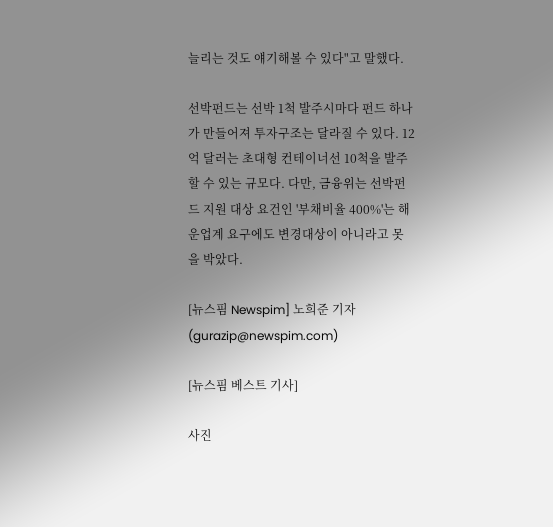늘리는 것도 얘기해볼 수 있다"고 말했다.

선박펀드는 선박 1척 발주시마다 펀드 하나가 만들어져 투자구조는 달라질 수 있다. 12억 달러는 초대형 컨테이너선 10척을 발주할 수 있는 규모다. 다만, 금융위는 선박펀드 지원 대상 요건인 '부채비율 400%'는 해운업계 요구에도 변경대상이 아니라고 못을 박았다.

[뉴스핌 Newspim] 노희준 기자 (gurazip@newspim.com)

[뉴스핌 베스트 기사]

사진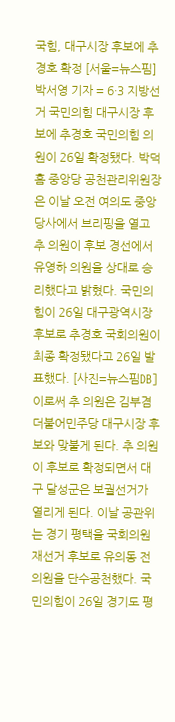국힘, 대구시장 후보에 추경호 확정 [서울=뉴스핌] 박서영 기자 = 6·3 지방선거 국민의힘 대구시장 후보에 추경호 국민의힘 의원이 26일 확정됐다. 박덕흠 중앙당 공천관리위원장은 이날 오전 여의도 중앙당사에서 브리핑을 열고 추 의원이 후보 경선에서 유영하 의원을 상대로 승리했다고 밝혔다. 국민의힘이 26일 대구광역시장 후보로 추경호 국회의원이 최종 확정됐다고 26일 발표했다. [사진=뉴스핌DB]    이로써 추 의원은 김부겸 더불어민주당 대구시장 후보와 맞붙게 된다. 추 의원이 후보로 확정되면서 대구 달성군은 보궐선거가 열리게 된다. 이날 공관위는 경기 평택을 국회의원 재선거 후보로 유의동 전 의원을 단수공천했다. 국민의힘이 26일 경기도 평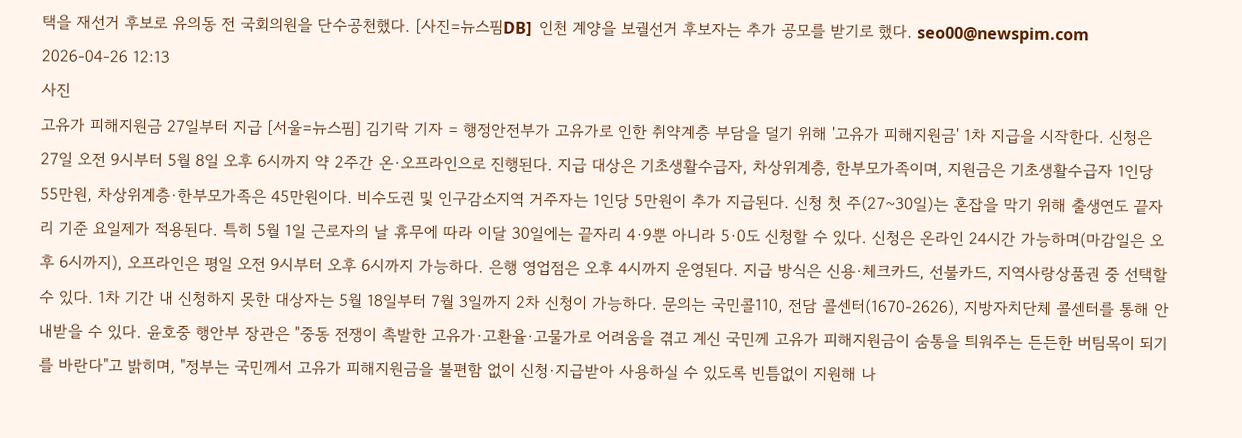택을 재선거 후보로 유의동 전 국회의원을 단수공천했다. [사진=뉴스핌DB]  인천 계양을 보궐선거 후보자는 추가 공모를 받기로 했다. seo00@newspim.com 2026-04-26 12:13
사진
고유가 피해지원금 27일부터 지급 [서울=뉴스핌] 김기락 기자 = 행정안전부가 고유가로 인한 취약계층 부담을 덜기 위해 '고유가 피해지원금' 1차 지급을 시작한다. 신청은 27일 오전 9시부터 5월 8일 오후 6시까지 약 2주간 온·오프라인으로 진행된다. 지급 대상은 기초생활수급자, 차상위계층, 한부모가족이며, 지원금은 기초생활수급자 1인당 55만원, 차상위계층·한부모가족은 45만원이다. 비수도권 및 인구감소지역 거주자는 1인당 5만원이 추가 지급된다. 신청 첫 주(27~30일)는 혼잡을 막기 위해 출생연도 끝자리 기준 요일제가 적용된다. 특히 5월 1일 근로자의 날 휴무에 따라 이달 30일에는 끝자리 4·9뿐 아니라 5·0도 신청할 수 있다. 신청은 온라인 24시간 가능하며(마감일은 오후 6시까지), 오프라인은 평일 오전 9시부터 오후 6시까지 가능하다. 은행 영업점은 오후 4시까지 운영된다. 지급 방식은 신용·체크카드, 선불카드, 지역사랑상품권 중 선택할 수 있다. 1차 기간 내 신청하지 못한 대상자는 5월 18일부터 7월 3일까지 2차 신청이 가능하다. 문의는 국민콜110, 전담 콜센터(1670-2626), 지방자치단체 콜센터를 통해 안내받을 수 있다. 윤호중 행안부 장관은 "중동 전쟁이 촉발한 고유가·고환율·고물가로 어려움을 겪고 계신 국민께 고유가 피해지원금이 숨통을 틔워주는 든든한 버팀목이 되기를 바란다"고 밝히며, "정부는 국민께서 고유가 피해지원금을 불편함 없이 신청·지급받아 사용하실 수 있도록 빈틈없이 지원해 나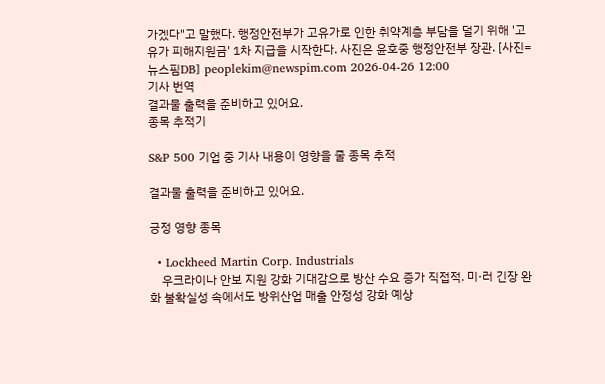가겠다"고 말했다. 행정안전부가 고유가로 인한 취약계층 부담을 덜기 위해 '고유가 피해지원금' 1차 지급을 시작한다. 사진은 윤호중 행정안전부 장관. [사진=뉴스핌DB] peoplekim@newspim.com 2026-04-26 12:00
기사 번역
결과물 출력을 준비하고 있어요.
종목 추적기

S&P 500 기업 중 기사 내용이 영향을 줄 종목 추적

결과물 출력을 준비하고 있어요.

긍정 영향 종목

  • Lockheed Martin Corp. Industrials
    우크라이나 안보 지원 강화 기대감으로 방산 수요 증가 직접적. 미·러 긴장 완화 불확실성 속에서도 방위산업 매출 안정성 강화 예상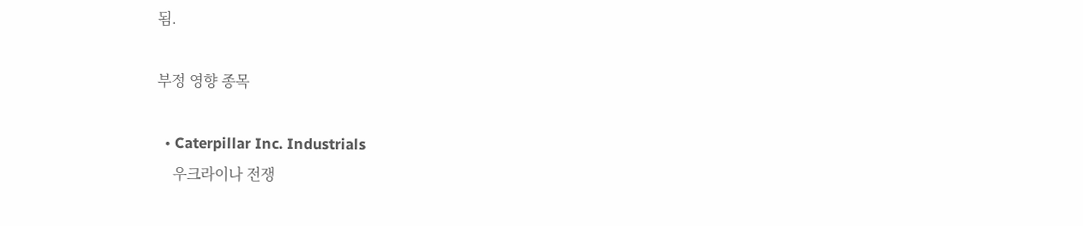됨.

부정 영향 종목

  • Caterpillar Inc. Industrials
    우크라이나 전쟁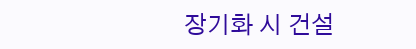장기화 시 건설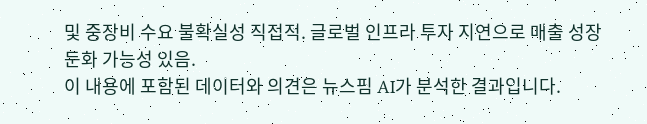및 중장비 수요 불확실성 직접적. 글로벌 인프라 투자 지연으로 매출 성장 둔화 가능성 있음.
이 내용에 포함된 데이터와 의견은 뉴스핌 AI가 분석한 결과입니다.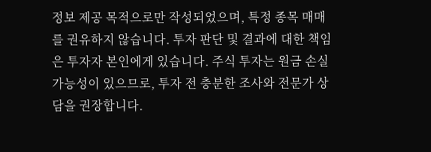정보 제공 목적으로만 작성되었으며, 특정 종목 매매를 권유하지 않습니다. 투자 판단 및 결과에 대한 책임은 투자자 본인에게 있습니다. 주식 투자는 원금 손실 가능성이 있으므로, 투자 전 충분한 조사와 전문가 상담을 권장합니다.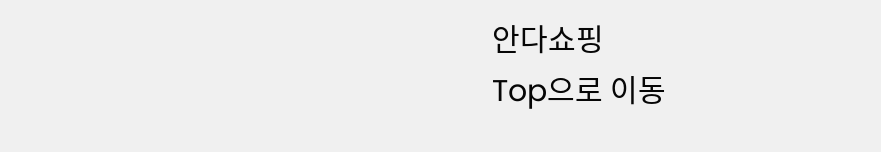안다쇼핑
Top으로 이동